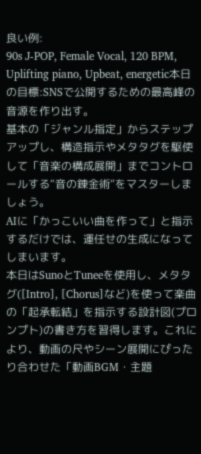良い例:
90s J-POP, Female Vocal, 120 BPM, Uplifting piano, Upbeat, energetic本日の目標:SNSで公開するための最高峰の音源を作り出す。
基本の「ジャンル指定」からステップアップし、構造指示やメタタグを駆使して「音楽の構成展開」までコントロールする“音の錬金術”をマスターしましょう。
AIに「かっこいい曲を作って」と指示するだけでは、運任せの生成になってしまいます。
本日はSunoとTuneeを使用し、メタタグ([Intro], [Chorus]など)を使って楽曲の「起承転結」を指示する設計図(プロンプト)の書き方を習得します。これにより、動画の尺やシーン展開にぴったり合わせた「動画BGM・主題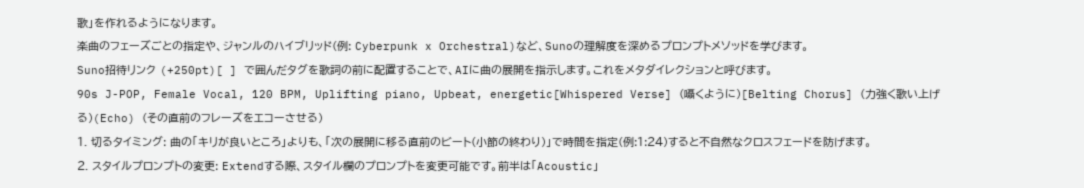歌」を作れるようになります。
楽曲のフェーズごとの指定や、ジャンルのハイブリッド(例: Cyberpunk x Orchestral)など、Sunoの理解度を深めるプロンプトメソッドを学びます。
Suno招待リンク (+250pt)[ ] で囲んだタグを歌詞の前に配置することで、AIに曲の展開を指示します。これをメタダイレクションと呼びます。
90s J-POP, Female Vocal, 120 BPM, Uplifting piano, Upbeat, energetic[Whispered Verse] (囁くように)[Belting Chorus] (力強く歌い上げる)(Echo) (その直前のフレーズをエコーさせる)
1. 切るタイミング: 曲の「キリが良いところ」よりも、「次の展開に移る直前のビート(小節の終わり)」で時間を指定(例:1:24)すると不自然なクロスフェードを防げます。
2. スタイルプロンプトの変更: Extendする際、スタイル欄のプロンプトを変更可能です。前半は「Acoustic」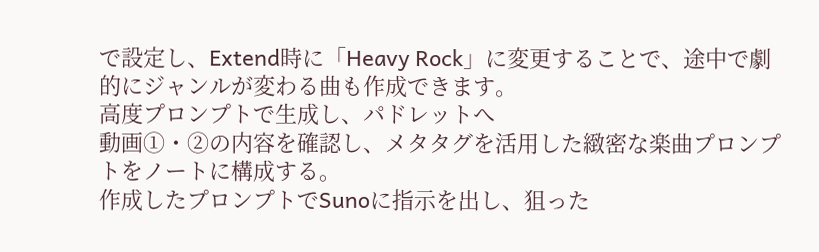で設定し、Extend時に「Heavy Rock」に変更することで、途中で劇的にジャンルが変わる曲も作成できます。
高度プロンプトで生成し、パドレットへ
動画①・②の内容を確認し、メタタグを活用した緻密な楽曲プロンプトをノートに構成する。
作成したプロンプトでSunoに指示を出し、狙った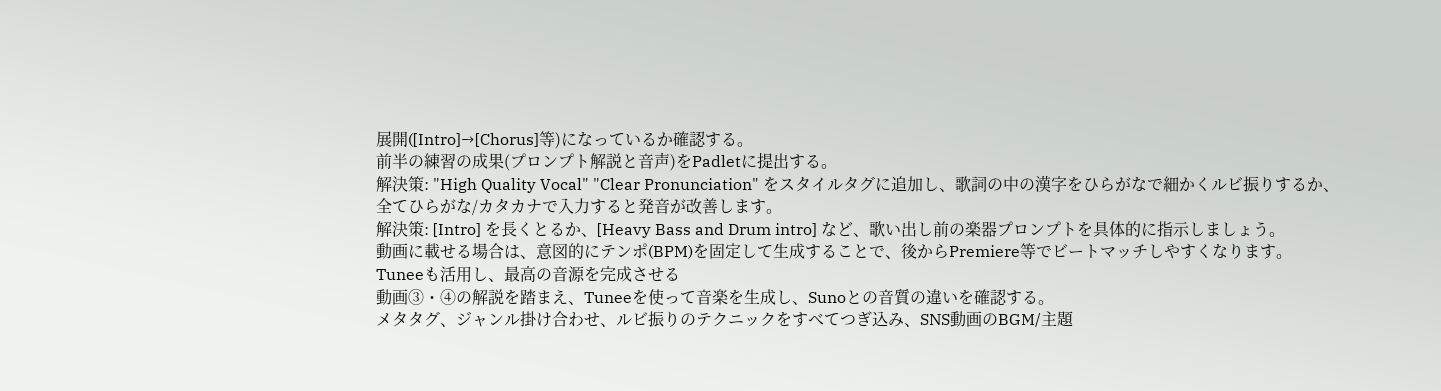展開([Intro]→[Chorus]等)になっているか確認する。
前半の練習の成果(プロンプト解説と音声)をPadletに提出する。
解決策: "High Quality Vocal" "Clear Pronunciation" をスタイルタグに追加し、歌詞の中の漢字をひらがなで細かくルビ振りするか、全てひらがな/カタカナで入力すると発音が改善します。
解決策: [Intro] を長くとるか、[Heavy Bass and Drum intro] など、歌い出し前の楽器プロンプトを具体的に指示しましょう。
動画に載せる場合は、意図的にテンポ(BPM)を固定して生成することで、後からPremiere等でビートマッチしやすくなります。
Tuneeも活用し、最高の音源を完成させる
動画③・④の解説を踏まえ、Tuneeを使って音楽を生成し、Sunoとの音質の違いを確認する。
メタタグ、ジャンル掛け合わせ、ルビ振りのテクニックをすべてつぎ込み、SNS動画のBGM/主題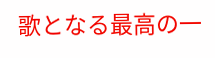歌となる最高の一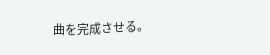曲を完成させる。